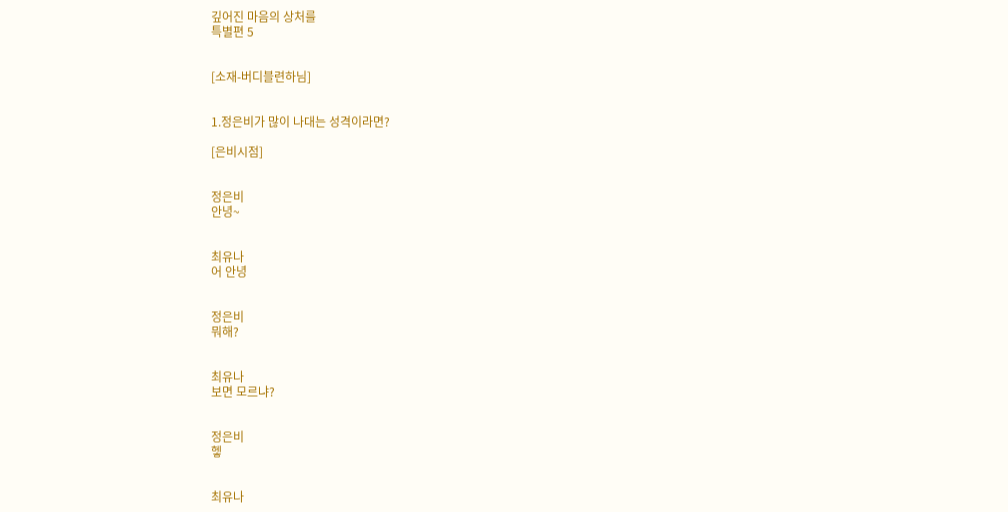깊어진 마음의 상처를
특별편 5


[소재-버디블련하님]


1.정은비가 많이 나대는 성격이라면?

[은비시점]


정은비
안녕~


최유나
어 안녕


정은비
뭐해?


최유나
보면 모르냐?


정은비
헿


최유나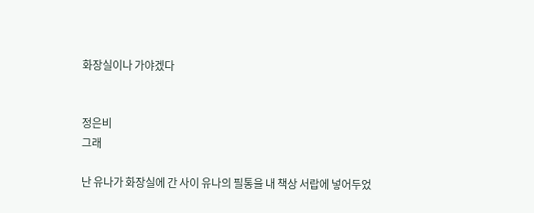화장실이나 가야겠다


정은비
그래

난 유나가 화장실에 간 사이 유나의 필통을 내 책상 서랍에 넣어두었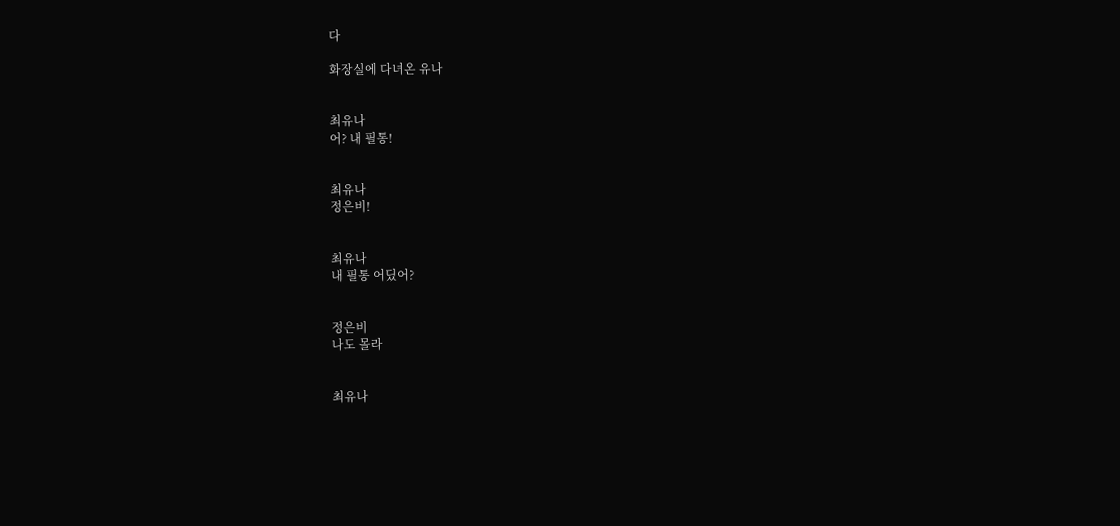다

화장실에 다녀온 유나


최유나
어? 내 필통!


최유나
정은비!


최유나
내 필통 어딨어?


정은비
나도 몰라


최유나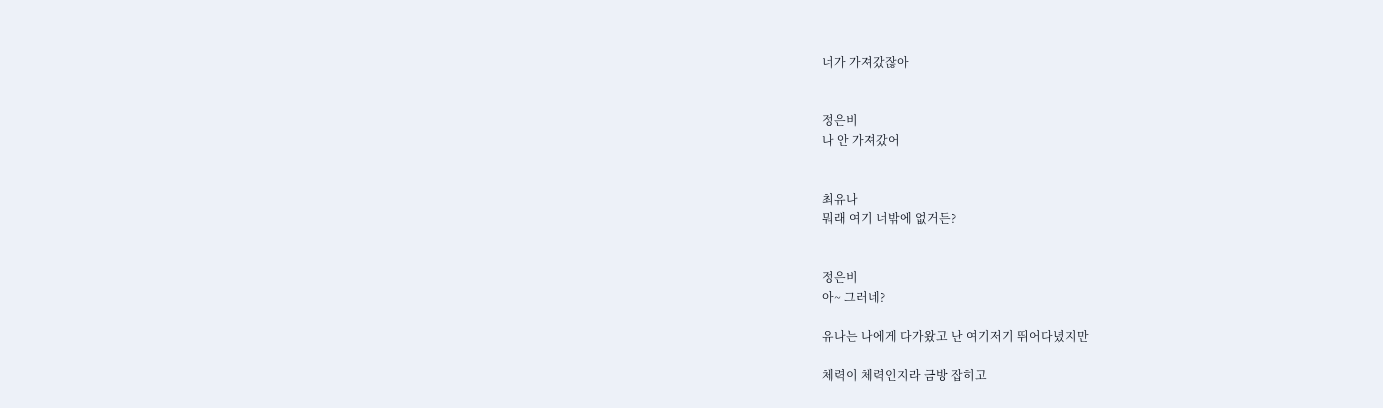너가 가져갔잖아


정은비
나 안 가져갔어


최유나
뭐래 여기 너밖에 없거든?


정은비
아~ 그러네?

유나는 나에게 다가왔고 난 여기저기 뛰어다녔지만

체력이 체력인지라 금방 잡히고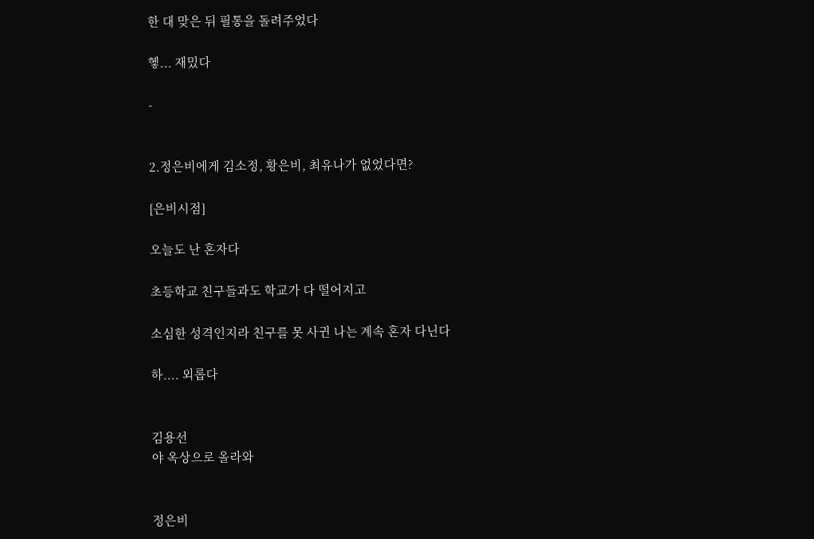한 대 맞은 뒤 필통을 돌려주었다

헿... 재밌다

-


2.정은비에게 김소정, 황은비, 최유나가 없었다면?

[은비시점]

오늘도 난 혼자다

초등학교 친구들과도 학교가 다 떨어지고

소심한 성격인지라 친구를 못 사귄 나는 계속 혼자 다닌다

하.... 외롭다


김용선
야 옥상으로 올라와


정은비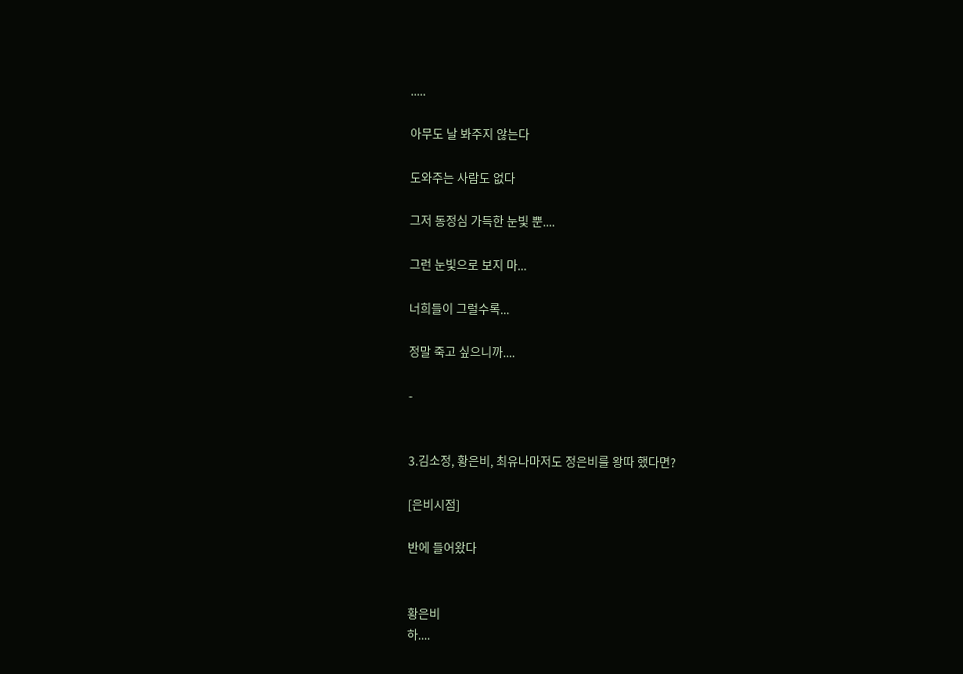.....

아무도 날 봐주지 않는다

도와주는 사람도 없다

그저 동정심 가득한 눈빛 뿐....

그런 눈빛으로 보지 마...

너희들이 그럴수록...

정말 죽고 싶으니까....

-


3.김소정, 황은비, 최유나마저도 정은비를 왕따 했다면?

[은비시점]

반에 들어왔다


황은비
하....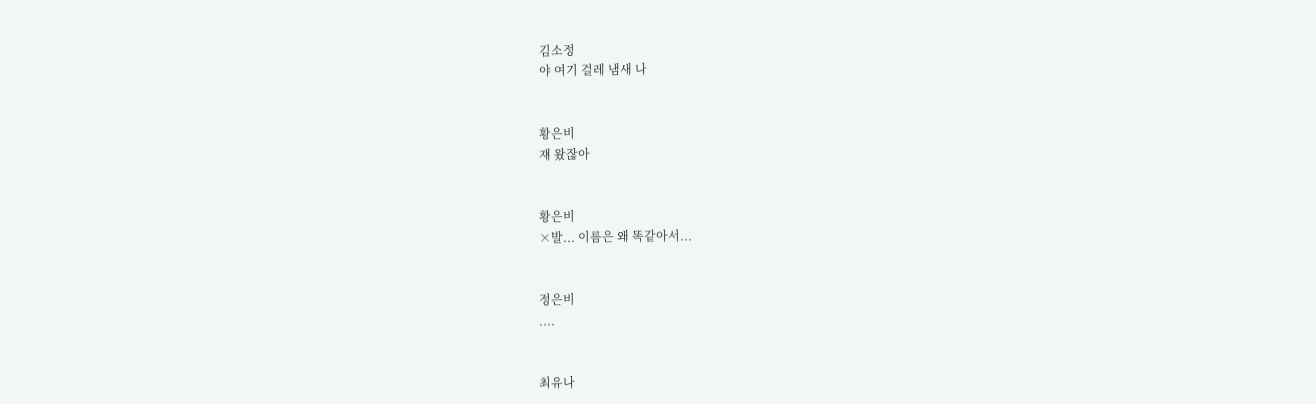김소정
야 여기 걸레 냄새 나


황은비
쟤 왔잖아


황은비
×발... 이름은 왜 똑같아서...


정은비
....


최유나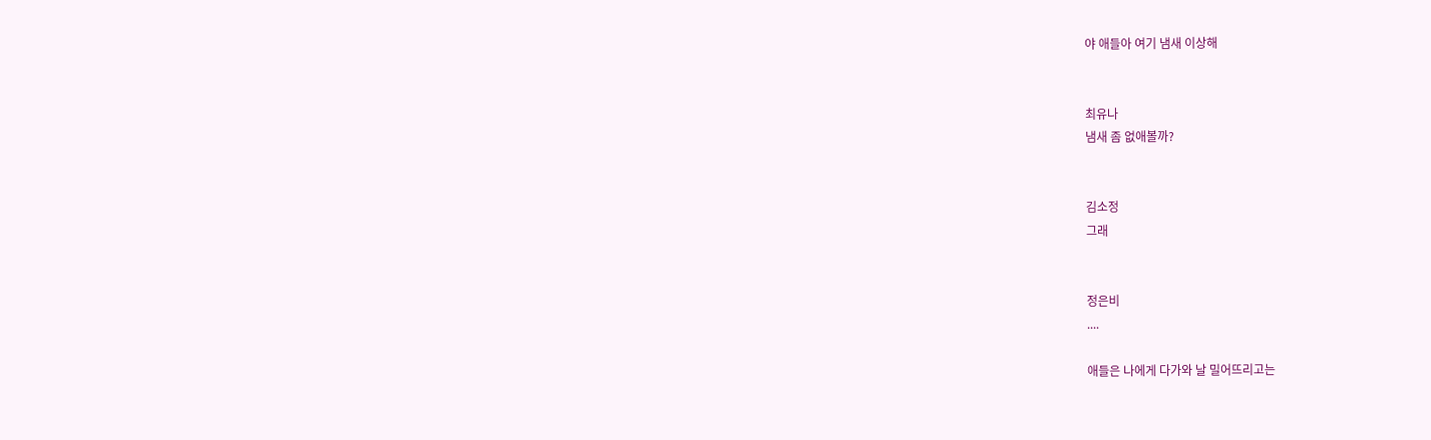야 애들아 여기 냄새 이상해


최유나
냄새 좀 없애볼까?


김소정
그래


정은비
....

애들은 나에게 다가와 날 밀어뜨리고는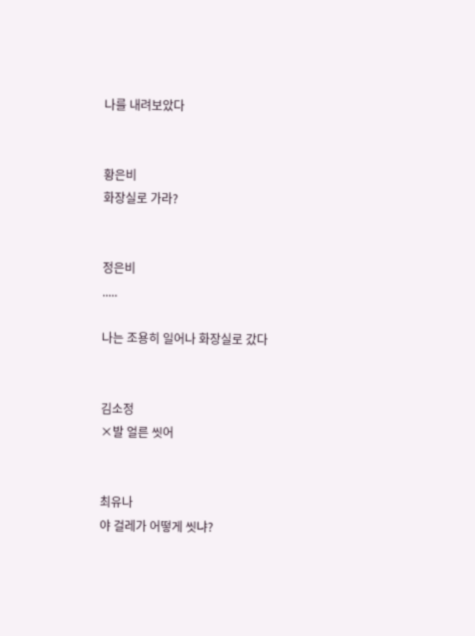나를 내려보았다


황은비
화장실로 가라?


정은비
.....

나는 조용히 일어나 화장실로 갔다


김소정
×발 얼른 씻어


최유나
야 걸레가 어떻게 씻냐?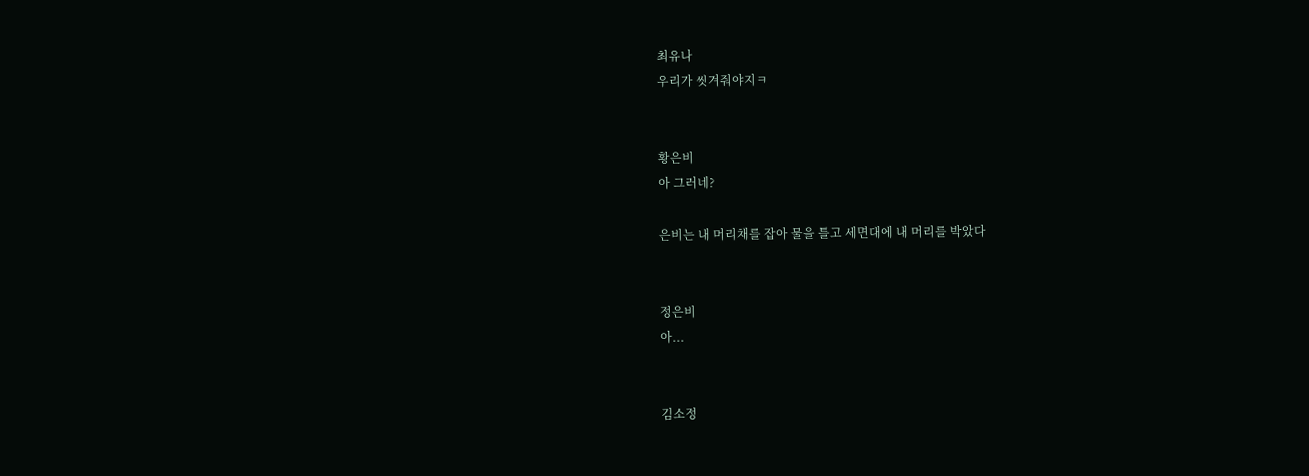최유나
우리가 씻겨줘야지ㅋ


황은비
아 그러네?

은비는 내 머리채를 잡아 물을 틀고 세면대에 내 머리를 박았다


정은비
아...


김소정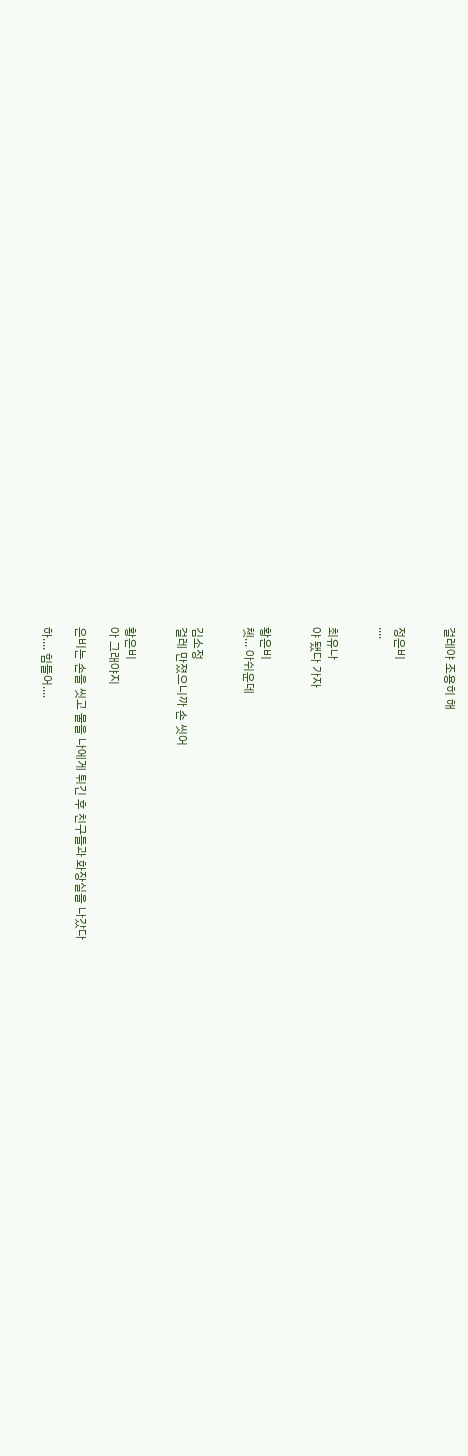걸레야 조용히 해


정은비
....


최유나
야 됐다 가자


황은비
쳇... 아쉬운데


김소정
걸레 만졌으니까 손 씻어


황은비
아 그래야지

은비는 손을 씻고 물을 나에게 튀긴 후 친구들과 화장실을 나갔다

하.... 힘들어....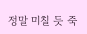정말 미칠 듯 죽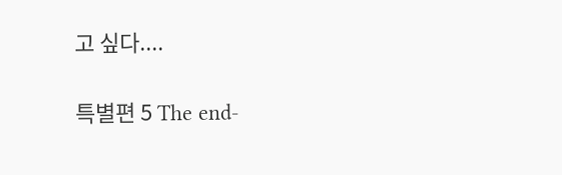고 싶다....

특별편 5 The end-